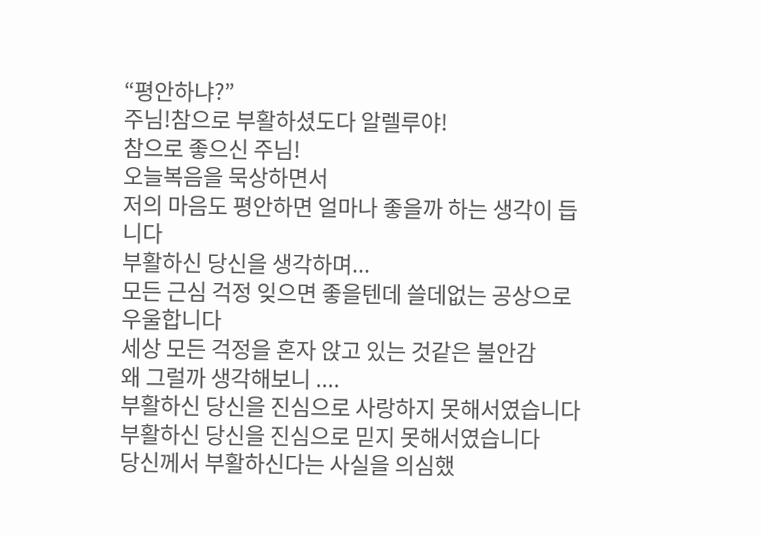“평안하냐?”
주님!참으로 부활하셨도다 알렐루야!
참으로 좋으신 주님!
오늘복음을 묵상하면서
저의 마음도 평안하면 얼마나 좋을까 하는 생각이 듭니다
부활하신 당신을 생각하며...
모든 근심 걱정 잊으면 좋을텐데 쓸데없는 공상으로 우울합니다
세상 모든 걱정을 혼자 앉고 있는 것같은 불안감
왜 그럴까 생각해보니 ....
부활하신 당신을 진심으로 사랑하지 못해서였습니다
부활하신 당신을 진심으로 믿지 못해서였습니다
당신께서 부활하신다는 사실을 의심했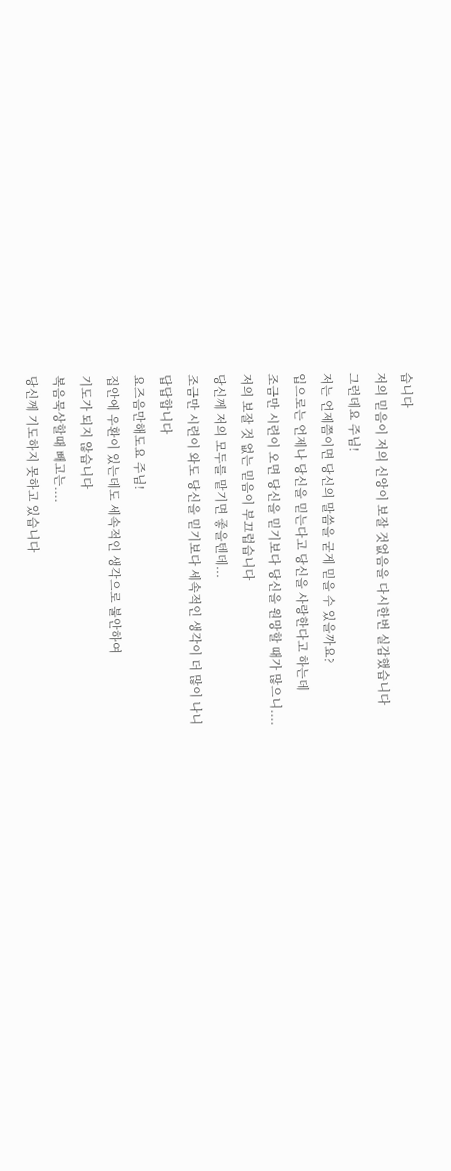습니다
저의 믿음이 저의 신앙이 보잘 것없음을 다시한번 실감했습니다
그런데요 주님!
저는 언제쯤이면 당신의 말씀을 굳게 믿을 수 있을까요?
입으로는 언제나 당신을 믿는다고 당신을 사랑한다고 하는데
조금만 시련이 오면 당신을 믿기보다 당신을 원망할 때가 많으니....
저의 보잘 것 없는 믿음이 부끄럽습니다
당신께 저의 모두를 맡기면 좋을텐데...
조금만 시련이 와도 당신을 믿기보다 세속적인 생각이 더 많이 나니
답답합니다
요즈음만해도요 주님!
집안에 우환이 있는데도 세속적인 생각으로 불안하여
기도가 되지 않습니다
복음묵상할때 빼고는....
당신께 기도하지 못하고 있습니다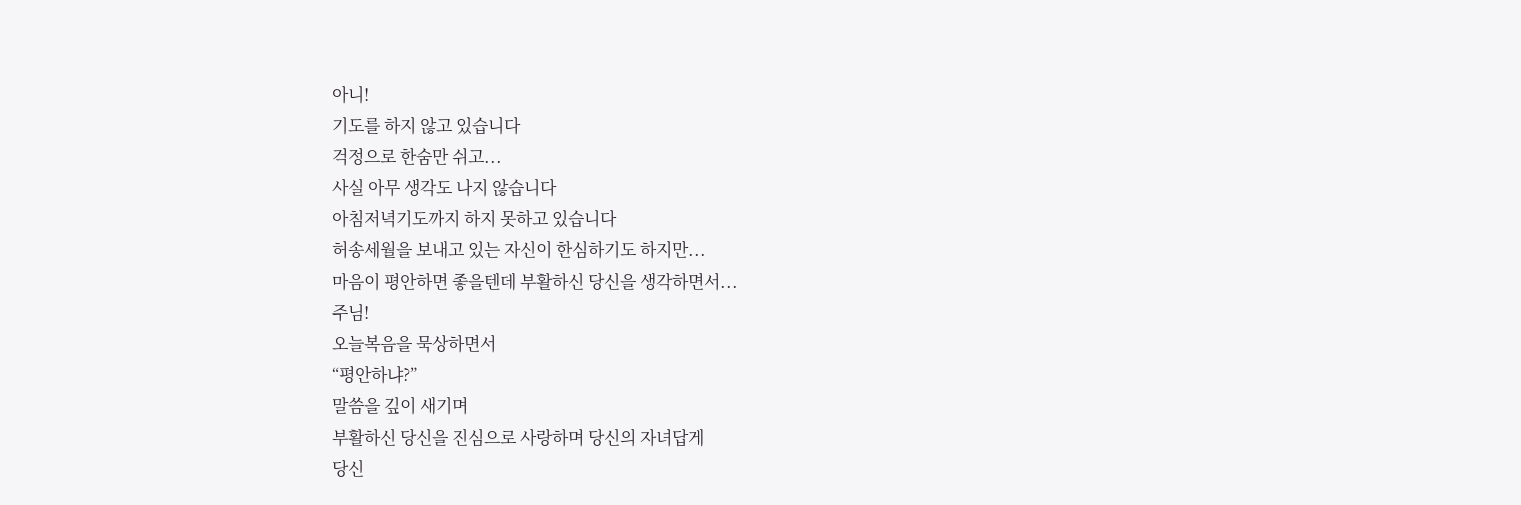아니!
기도를 하지 않고 있습니다
걱정으로 한숨만 쉬고...
사실 아무 생각도 나지 않습니다
아침저녁기도까지 하지 못하고 있습니다
허송세월을 보내고 있는 자신이 한심하기도 하지만...
마음이 평안하면 좋을텐데 부활하신 당신을 생각하면서...
주님!
오늘복음을 묵상하면서
“평안하냐?”
말씀을 깊이 새기며
부활하신 당신을 진심으로 사랑하며 당신의 자녀답게
당신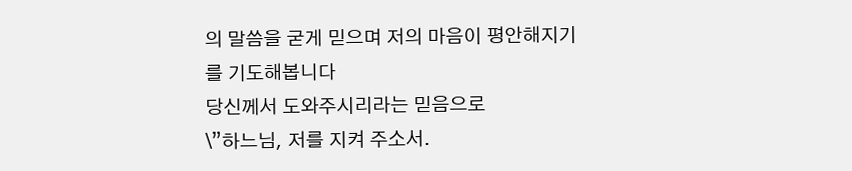의 말씀을 굳게 믿으며 저의 마음이 평안해지기를 기도해봅니다
당신께서 도와주시리라는 믿음으로
\”하느님, 저를 지켜 주소서.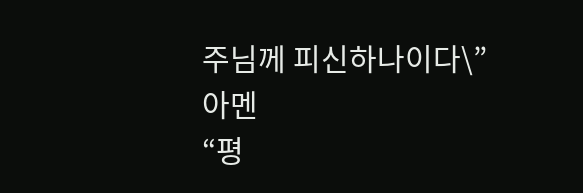주님께 피신하나이다\”
아멘
“평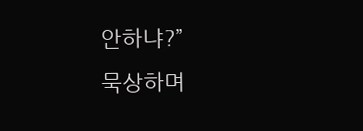안하냐?”
묵상하며